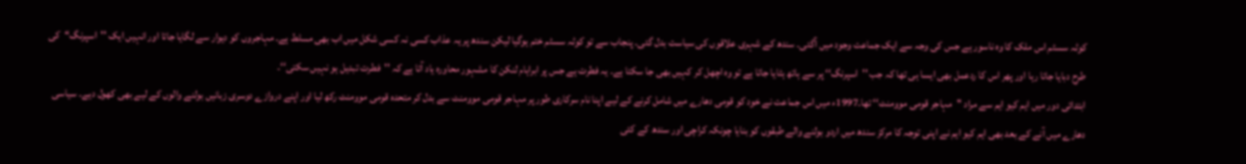کوٹہ سسٹم اس ملک کا وہ ناسور ہے جس کی وجہ سے ایک جماعت وجود میں آگئی۔ سندھ کے شہری علاقوں کی سیاست بدل گئی۔ پنجاب سے تو کوٹہ سسٹم ختم ہوگیا لیکن سندھ پر یہ عذاب کسی نہ کسی شکل میں اب بھی مسلط ہے۔ مہاجروں کو دیوار سے لگایا جاتا اور انہیں ایک ''اسپرنگ‘‘کی طرح دبایا جاتا رہا اور پھر اس کا ردعمل بھی ایسا ہی تھا کہ جب ''اسپرنگ‘‘ پر سے ہاتھ ہٹایا جاتا ہے تو وہ اچھل کر کہیں بھی جا سکتا ہے۔ یہ فطرت ہے جس پر ابراہام لنکن کا مشہور محاورہ یاد آتا ہے کہ ''فطرت تبدیل ہو نہیں سکتی‘‘۔
ابتدائی دور میں ایم کیو ایم سے مراد ''مہاجر قومی موومنٹ‘‘ تھا۔1997ء میں اس جماعت نے خود کو قومی دھارے میں شامل کرنے کے لیے اپنا نام سرکاری طور پر مہاجر قومی موومنٹ سے بدل کر متحدہ قومی موومنٹ رکھ لیا اور اپنے دروازے دوسری زبانیں بولنے والوں کے لیے بھی کھول دیے۔ سیاسی دھارے میں آنے کے بعد بھی ایم کیو ایم نے اپنی توجہ کا مرکز سندھ میں اردو بولنے والے طبقوں کو بنایا چونکہ کراچی اور سندھ کے کئی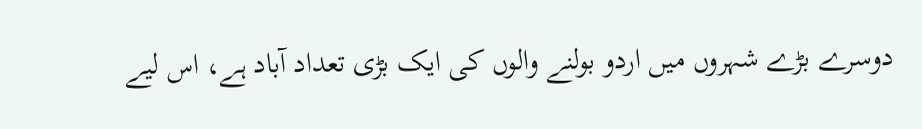دوسرے بڑے شہروں میں اردو بولنے والوں کی ایک بڑی تعداد آباد ہے، اس لیے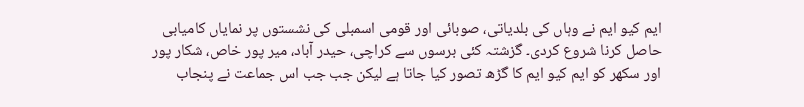ایم کیو ایم نے وہاں کی بلدیاتی، صوبائی اور قومی اسمبلی کی نشستوں پر نمایاں کامیابی حاصل کرنا شروع کردی۔ گزشتہ کئی برسوں سے کراچی، حیدر آباد، میر پور خاص، شکار پور اور سکھر کو ایم کیو ایم کا گڑھ تصور کیا جاتا ہے لیکن جب جب اس جماعت نے پنجاب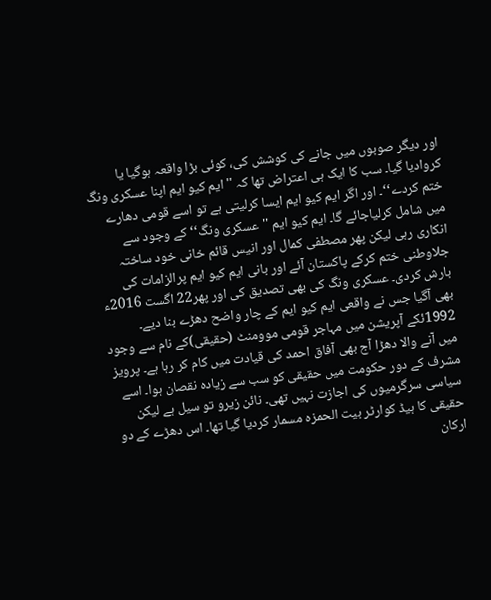اور دیگر صوبوں میں جانے کی کوشش کی، کوئی بڑا واقعہ ہوگیا یا کروادیا گیا۔ سب کا ایک ہی اعتراض تھا کہ ''ایم کیو ایم اپنا عسکری ونگ ختم کردے‘‘۔ اور اگر ایم کیو ایم ایسا کرلیتی ہے تو اسے قومی دھارے میں شامل کرلیاجائے گا۔ ایم کیو ایم ''عسکری ونگ‘‘ کے وجود سے انکاری رہی لیکن پھر مصطفی کمال اور انیس قائم خانی خود ساختہ جلاوطنی ختم کرکے پاکستان آئے اور بانی ایم کیو ایم پرالزامات کی بارش کردی۔ عسکری ونگ کی بھی تصدیق کی اور پھر22 اگست 2016ء بھی آگیا جس نے واقعی ایم کیو ایم کے چار واضح دھڑے بنا دیے۔
1992ئکے آپریشن میں مہاجر قومی موومنٹ (حقیقی)کے نام سے وجود میں آنے والا دھڑا آج بھی آفاق احمد کی قیادت میں کام کر رہا ہے۔ پرویز مشرف کے دور حکومت میں حقیقی کو سب سے زیادہ نقصان ہوا۔ اسے سیاسی سرگرمیوں کی اجازت نہیں تھی۔ نائن زیرو تو سیل ہے لیکن حقیقی کا ہیڈ کوارٹر بیت الحمزہ مسمار کردیا گیا تھا۔ اس دھڑے کے دو ارکان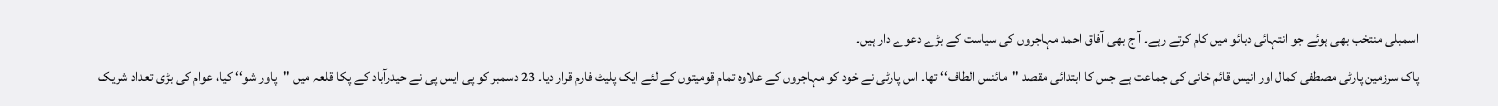اسمبلی منتخب بھی ہوئے جو انتہائی دبائو میں کام کرتے رہے۔ آ ج بھی آفاق احمد مہاجروں کی سیاست کے بڑے دعوے دار ہیں۔
پاک سرزمین پارٹی مصطفی کمال اور انیس قائم خانی کی جماعت ہے جس کا ابتدائی مقصد ''مائنس الطاف‘‘ تھا۔ اس پارٹی نے خود کو مہاجروں کے علاوہ تمام قومیتوں کے لئے ایک پلیٹ فارم قرار دیا۔ 23 دسمبر کو پی ایس پی نے حیدرآباد کے پکا قلعہ میں ''پاور شو‘‘ کیا، عوام کی بڑی تعداد شریک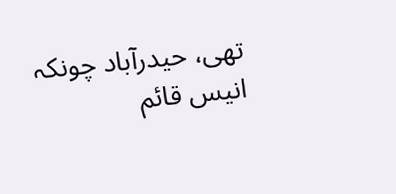تھی، حیدرآباد چونکہ انیس قائم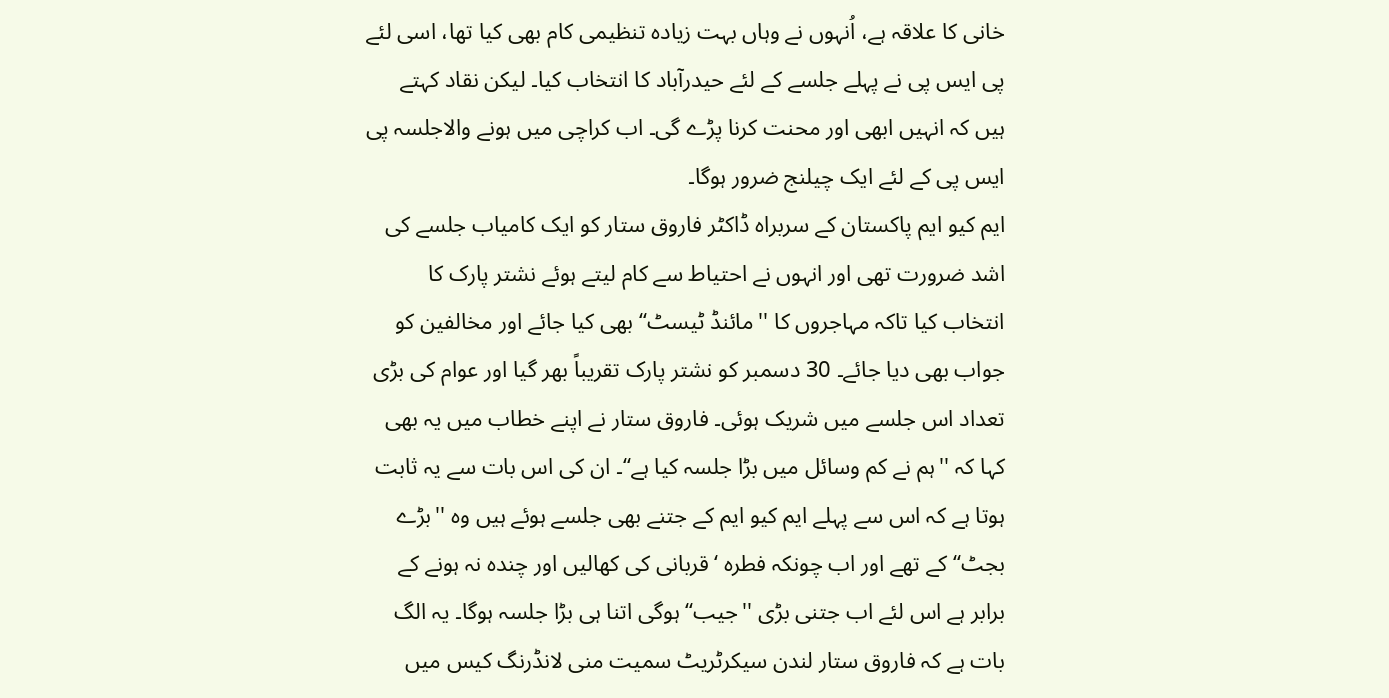خانی کا علاقہ ہے، اُنہوں نے وہاں بہت زیادہ تنظیمی کام بھی کیا تھا، اسی لئے پی ایس پی نے پہلے جلسے کے لئے حیدرآباد کا انتخاب کیا۔ لیکن نقاد کہتے ہیں کہ انہیں ابھی اور محنت کرنا پڑے گی۔ اب کراچی میں ہونے والاجلسہ پی ایس پی کے لئے ایک چیلنج ضرور ہوگا۔
ایم کیو ایم پاکستان کے سربراہ ڈاکٹر فاروق ستار کو ایک کامیاب جلسے کی اشد ضرورت تھی اور انہوں نے احتیاط سے کام لیتے ہوئے نشتر پارک کا انتخاب کیا تاکہ مہاجروں کا ''مائنڈ ٹیسٹ‘‘ بھی کیا جائے اور مخالفین کو جواب بھی دیا جائے۔ 30 دسمبر کو نشتر پارک تقریباً بھر گیا اور عوام کی بڑی تعداد اس جلسے میں شریک ہوئی۔ فاروق ستار نے اپنے خطاب میں یہ بھی کہا کہ ''ہم نے کم وسائل میں بڑا جلسہ کیا ہے‘‘۔ ان کی اس بات سے یہ ثابت ہوتا ہے کہ اس سے پہلے ایم کیو ایم کے جتنے بھی جلسے ہوئے ہیں وہ ''بڑے بجٹ‘‘کے تھے اور اب چونکہ فطرہ ‘ قربانی کی کھالیں اور چندہ نہ ہونے کے برابر ہے اس لئے اب جتنی بڑی ''جیب‘‘ ہوگی اتنا ہی بڑا جلسہ ہوگا۔ یہ الگ بات ہے کہ فاروق ستار لندن سیکرٹریٹ سمیت منی لانڈرنگ کیس میں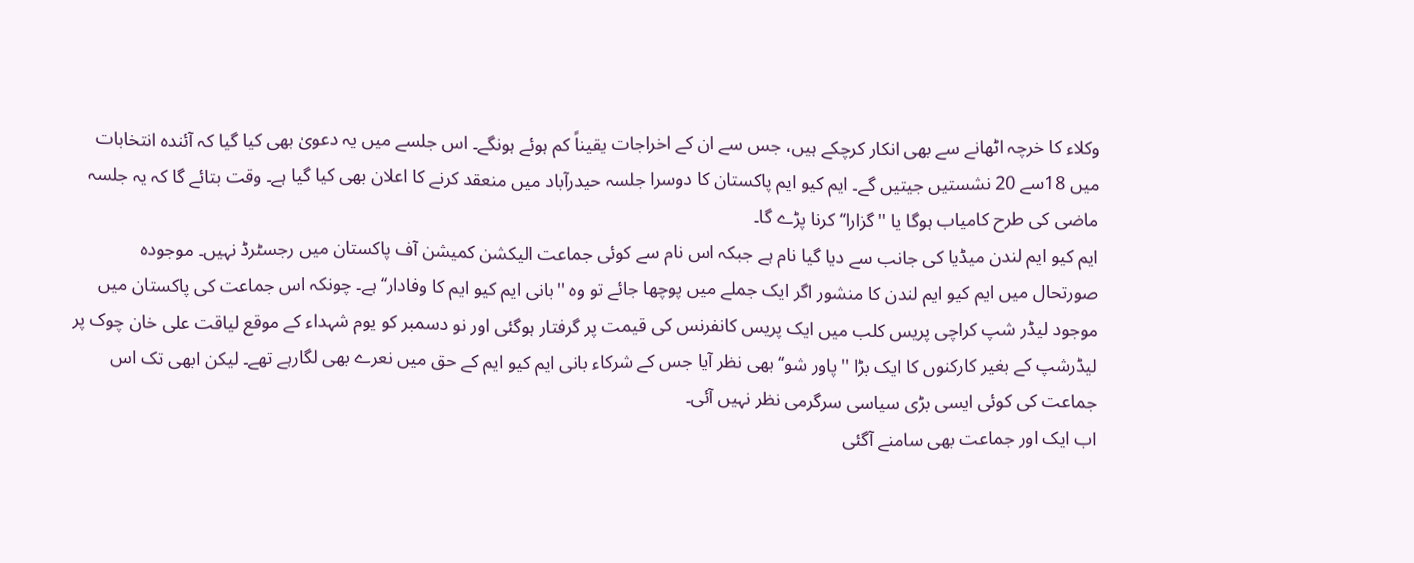وکلاء کا خرچہ اٹھانے سے بھی انکار کرچکے ہیں، جس سے ان کے اخراجات یقیناً کم ہوئے ہونگے۔ اس جلسے میں یہ دعویٰ بھی کیا گیا کہ آئندہ انتخابات میں 18سے 20 نشستیں جیتیں گے۔ ایم کیو ایم پاکستان کا دوسرا جلسہ حیدرآباد میں منعقد کرنے کا اعلان بھی کیا گیا ہے۔ وقت بتائے گا کہ یہ جلسہ ماضی کی طرح کامیاب ہوگا یا ''گزارا‘‘ کرنا پڑے گا۔
ایم کیو ایم لندن میڈیا کی جانب سے دیا گیا نام ہے جبکہ اس نام سے کوئی جماعت الیکشن کمیشن آف پاکستان میں رجسٹرڈ نہیں۔ موجودہ صورتحال میں ایم کیو ایم لندن کا منشور اگر ایک جملے میں پوچھا جائے تو وہ ''بانی ایم کیو ایم کا وفادار‘‘ہے۔ چونکہ اس جماعت کی پاکستان میں موجود لیڈر شپ کراچی پریس کلب میں ایک پریس کانفرنس کی قیمت پر گرفتار ہوگئی اور نو دسمبر کو یوم شہداء کے موقع لیاقت علی خان چوک پر لیڈرشپ کے بغیر کارکنوں کا ایک بڑا ''پاور شو‘‘ بھی نظر آیا جس کے شرکاء بانی ایم کیو ایم کے حق میں نعرے بھی لگارہے تھے۔ لیکن ابھی تک اس جماعت کی کوئی ایسی بڑی سیاسی سرگرمی نظر نہیں آئی۔
اب ایک اور جماعت بھی سامنے آگئی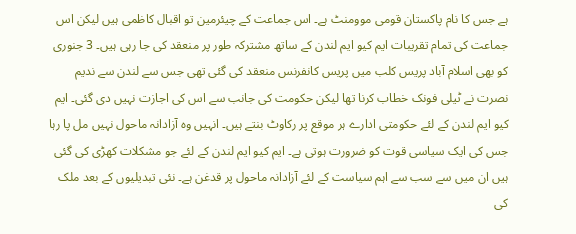ہے جس کا نام پاکستان قومی موومنٹ ہے۔ اس جماعت کے چیئرمین تو اقبال کاظمی ہیں لیکن اس جماعت کی تمام تقریبات ایم کیو ایم لندن کے ساتھ مشترکہ طور پر منعقد کی جا رہی ہیں۔ 3 جنوری کو بھی اسلام آباد پریس کلب میں پریس کانفرنس منعقد کی گئی تھی جس سے لندن سے ندیم نصرت نے ٹیلی فونک خطاب کرنا تھا لیکن حکومت کی جانب سے اس کی اجازت نہیں دی گئی۔ ایم کیو ایم لندن کے لئے حکومتی ادارے ہر موقع پر رکاوٹ بنتے ہیں۔ انہیں وہ آزادانہ ماحول نہیں مل پا رہا جس کی ایک سیاسی قوت کو ضرورت ہوتی ہے۔ ایم کیو ایم لندن کے لئے جو مشکلات کھڑی کی گئی ہیں ان میں سے سب سے اہم سیاست کے لئے آزادانہ ماحول پر قدغن ہے۔ نئی تبدیلیوں کے بعد ملک کی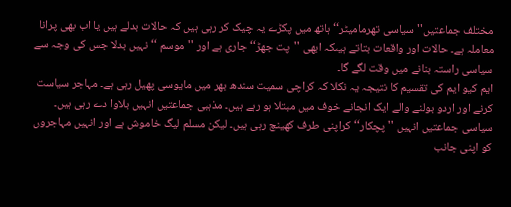مختلف جماعتیں''سیاسی تھرمامیٹر‘‘ ہاتھ میں پکڑے یہ چیک کر رہی ہیں کہ حالات بدلے ہیں یا اب بھی پرانا معاملہ ہے۔ حالات اور واقعات بتاتے ہیںکہ ابھی ''پت جھڑ‘‘ جاری ہے اور ''موسم ‘‘ نہیں بدلا جس کی وجہ سے سیاسی راستہ بنانے میں وقت لگے گا۔
ایم کیو ایم کی تقسیم کا نتیجہ یہ نکلا کہ کراچی سمیت سندھ بھر میں مایوسی پھیل رہی ہے۔ مہاجر سیاست کرنے اور اردو بولنے والے ایک انجانے خوف میں مبتلا ہو رہے ہیں۔ مذہبی جماعتیں انہیں بلاوا دے رہی ہیں۔ سیاسی جماعتیں انہیں ''پچکار‘‘ کراپنی طرف کھینچ رہی ہیں۔ لیکن مسلم لیگ خاموش ہے اور انہیں مہاجروں کو اپنی جانب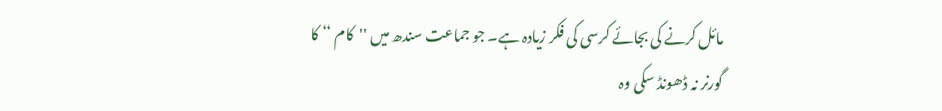مائل کرنے کی بجائے کرسی کی فکر زیادہ ہے۔ جو جماعت سندھ میں ''کام ‘‘ کا گورنر نہ ڈھونڈ سکی وہ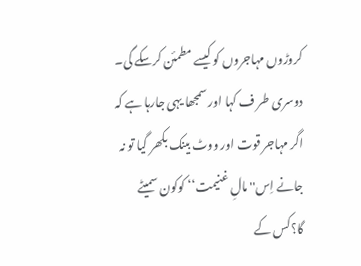کروڑوں مہاجروں کو کیسے مطمئن کرسکے گی۔ دوسری طر ف کہا اور سمجھا یہی جارہا ہے کہ اگر مہاجر قوت اور ووٹ بینک بکھر گیا تو نہ جانے اِس''مالِ غنیمت‘‘ کوکون سمیٹے گا؟کس کے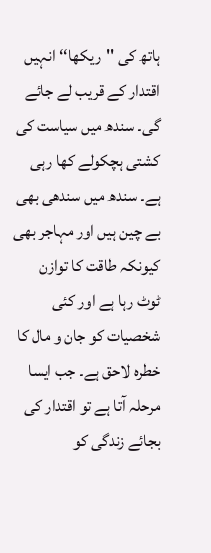ہاتھ کی ''ریکھا‘‘ انہیں اقتدار کے قریب لے جائے گی۔ سندھ میں سیاست کی کشتی ہچکولے کھا رہی ہے۔ سندھ میں سندھی بھی بے چین ہیں اور مہاجر بھی کیونکہ طاقت کا توازن ٹوٹ رہا ہے اور کئی شخصیات کو جان و مال کا خطرہ لاحق ہے۔ جب ایسا مرحلہ آتا ہے تو اقتدار کی بجائے زندگی کو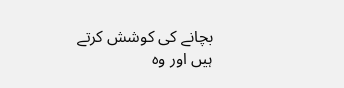بچانے کی کوشش کرتے ہیں اور وہ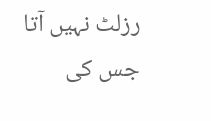رزلٹ نہیں آتا جس کی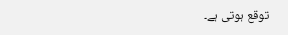توقع ہوتی ہے۔